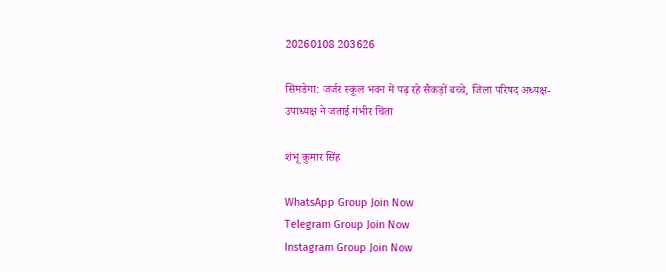20260108 203626

सिमडेगा: जर्जर स्कूल भवन में पढ़ रहे सैकड़ों बच्चे, जिला परिषद अध्यक्ष-उपाध्यक्ष ने जताई गंभीर चिंता

शंभू कुमार सिंह

WhatsApp Group Join Now
Telegram Group Join Now
Instagram Group Join Now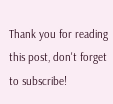Thank you for reading this post, don't forget to subscribe!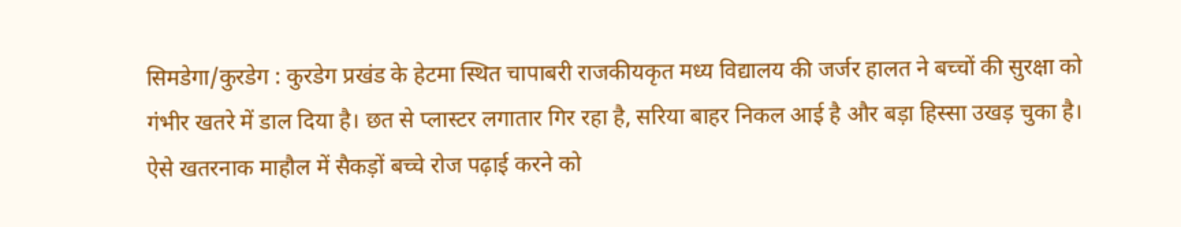सिमडेगा/कुरडेग : कुरडेग प्रखंड के हेटमा स्थित चापाबरी राजकीयकृत मध्य विद्यालय की जर्जर हालत ने बच्चों की सुरक्षा को गंभीर खतरे में डाल दिया है। छत से प्लास्टर लगातार गिर रहा है, सरिया बाहर निकल आई है और बड़ा हिस्सा उखड़ चुका है। ऐसे खतरनाक माहौल में सैकड़ों बच्चे रोज पढ़ाई करने को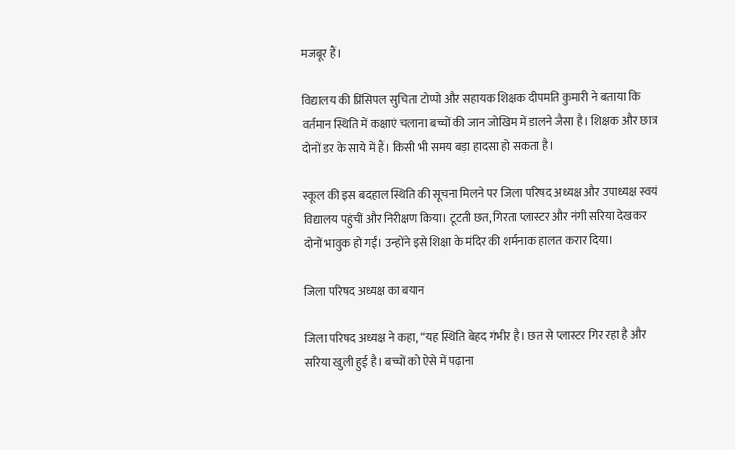मजबूर हैं।

विद्यालय की प्रिंसिपल सुचिता टोप्पो और सहायक शिक्षक दीपमति कुमारी ने बताया कि वर्तमान स्थिति में कक्षाएं चलाना बच्चों की जान जोखिम में डालने जैसा है। शिक्षक और छात्र दोनों डर के साये में हैं। किसी भी समय बड़ा हादसा हो सकता है।

स्कूल की इस बदहाल स्थिति की सूचना मिलने पर जिला परिषद अध्यक्ष और उपाध्यक्ष स्वयं विद्यालय पहुंचीं और निरीक्षण किया। टूटती छत, गिरता प्लास्टर और नंगी सरिया देखकर दोनों भावुक हो गईं। उन्होंने इसे शिक्षा के मंदिर की शर्मनाक हालत करार दिया।

जिला परिषद अध्यक्ष का बयान

जिला परिषद अध्यक्ष ने कहा, “यह स्थिति बेहद गंभीर है। छत से प्लास्टर गिर रहा है और सरिया खुली हुई है। बच्चों को ऐसे में पढ़ाना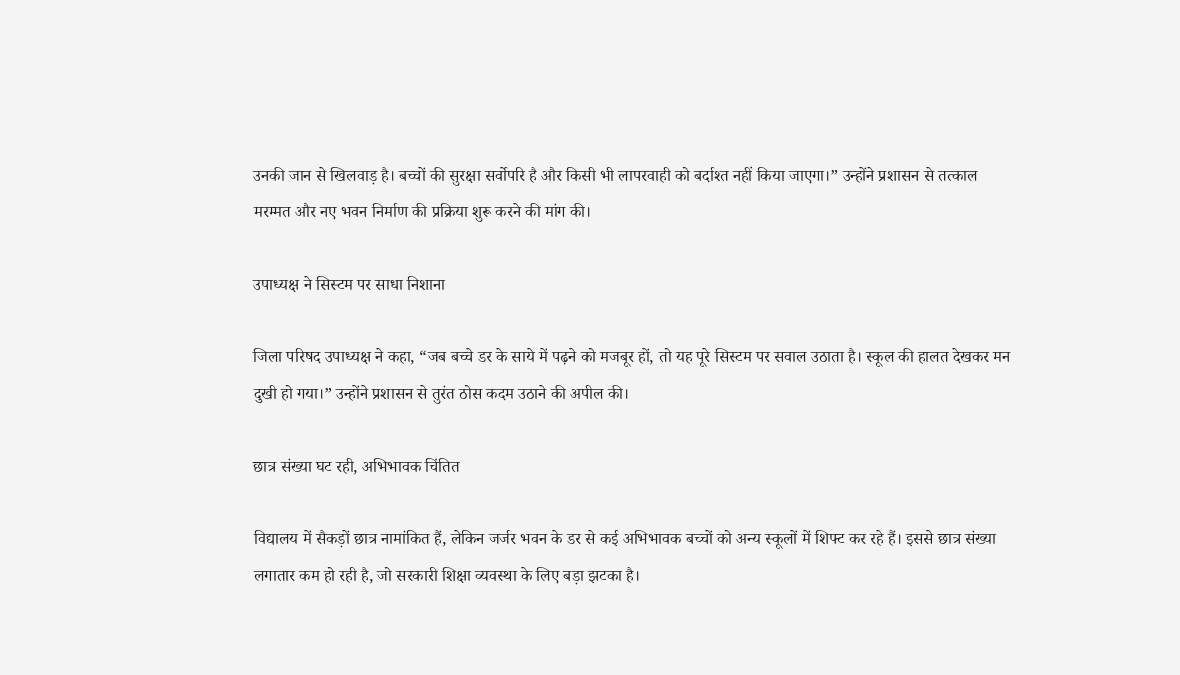उनकी जान से खिलवाड़ है। बच्चों की सुरक्षा सर्वोपरि है और किसी भी लापरवाही को बर्दाश्त नहीं किया जाएगा।” उन्होंने प्रशासन से तत्काल मरम्मत और नए भवन निर्माण की प्रक्रिया शुरू करने की मांग की।

उपाध्यक्ष ने सिस्टम पर साधा निशाना

जिला परिषद उपाध्यक्ष ने कहा, “जब बच्चे डर के साये में पढ़ने को मजबूर हों, तो यह पूरे सिस्टम पर सवाल उठाता है। स्कूल की हालत देखकर मन दुखी हो गया।” उन्होंने प्रशासन से तुरंत ठोस कदम उठाने की अपील की।

छात्र संख्या घट रही, अभिभावक चिंतित

विद्यालय में सैकड़ों छात्र नामांकित हैं, लेकिन जर्जर भवन के डर से कई अभिभावक बच्चों को अन्य स्कूलों में शिफ्ट कर रहे हैं। इससे छात्र संख्या लगातार कम हो रही है, जो सरकारी शिक्षा व्यवस्था के लिए बड़ा झटका है।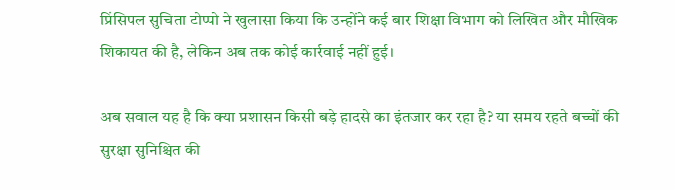प्रिंसिपल सुचिता टोप्पो ने खुलासा किया कि उन्होंने कई बार शिक्षा विभाग को लिखित और मौखिक शिकायत की है, लेकिन अब तक कोई कार्रवाई नहीं हुई।

अब सवाल यह है कि क्या प्रशासन किसी बड़े हादसे का इंतजार कर रहा है? या समय रहते बच्चों की सुरक्षा सुनिश्चित की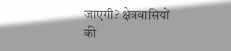जाएगी? क्षेत्रवासियों की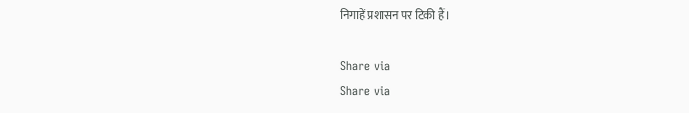निगाहें प्रशासन पर टिकी हैं।

Share via
Share via